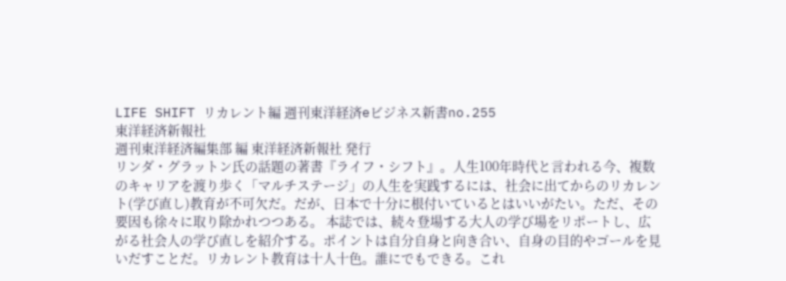LIFE SHIFT リカレント編 週刊東洋経済eビジネス新書no.255
東洋経済新報社
週刊東洋経済編集部 編 東洋経済新報社 発行
リンダ・グラットン氏の話題の著書『ライフ・シフト』。人生100年時代と言われる今、複数のキャリアを渡り歩く「マルチステージ」の人生を実践するには、社会に出てからのリカレント(学び直し)教育が不可欠だ。だが、日本で十分に根付いているとはいいがたい。ただ、その要因も徐々に取り除かれつつある。 本誌では、続々登場する大人の学び場をリポートし、広がる社会人の学び直しを紹介する。ポイントは自分自身と向き合い、自身の目的やゴールを見いだすことだ。リカレント教育は十人十色。誰にでもできる。これ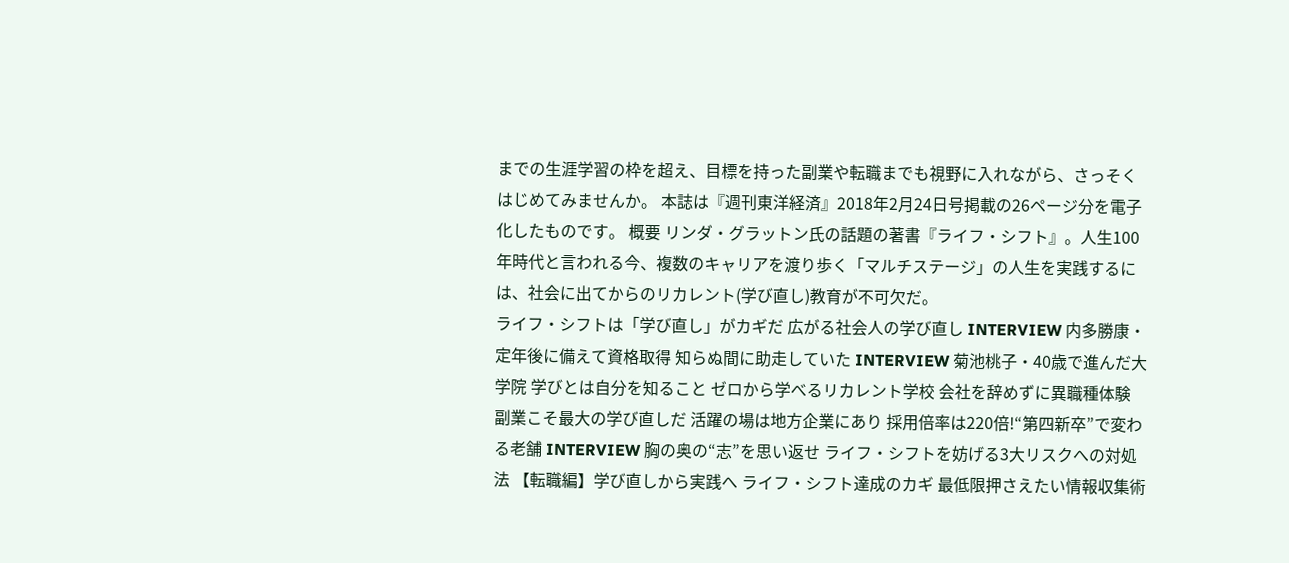までの生涯学習の枠を超え、目標を持った副業や転職までも視野に入れながら、さっそくはじめてみませんか。 本誌は『週刊東洋経済』2018年2月24日号掲載の26ページ分を電子化したものです。 概要 リンダ・グラットン氏の話題の著書『ライフ・シフト』。人生100年時代と言われる今、複数のキャリアを渡り歩く「マルチステージ」の人生を実践するには、社会に出てからのリカレント(学び直し)教育が不可欠だ。
ライフ・シフトは「学び直し」がカギだ 広がる社会人の学び直し INTERVIEW 内多勝康・定年後に備えて資格取得 知らぬ間に助走していた INTERVIEW 菊池桃子・40歳で進んだ大学院 学びとは自分を知ること ゼロから学べるリカレント学校 会社を辞めずに異職種体験 副業こそ最大の学び直しだ 活躍の場は地方企業にあり 採用倍率は220倍!“第四新卒”で変わる老舗 INTERVIEW 胸の奥の“志”を思い返せ ライフ・シフトを妨げる3大リスクへの対処法 【転職編】学び直しから実践へ ライフ・シフト達成のカギ 最低限押さえたい情報収集術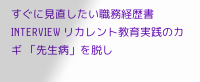すぐに見直したい職務経歴書 INTERVIEW リカレント教育実践のカギ 「先生病」を脱し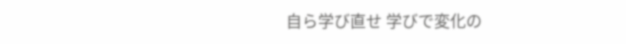自ら学び直せ 学びで変化の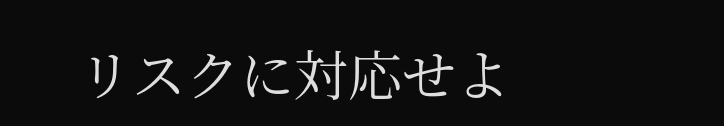リスクに対応せよ